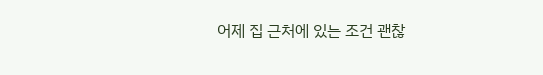어제 집 근처에 있는 조건 괜찮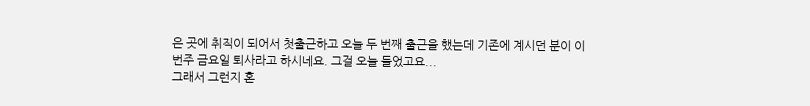은 곳에 취직이 되어서 첫출근하고 오늘 두 번째 출근을 했는데 기존에 계시던 분이 이번주 금요일 퇴사라고 하시네요. 그걸 오늘 들었고요...
그래서 그런지 혼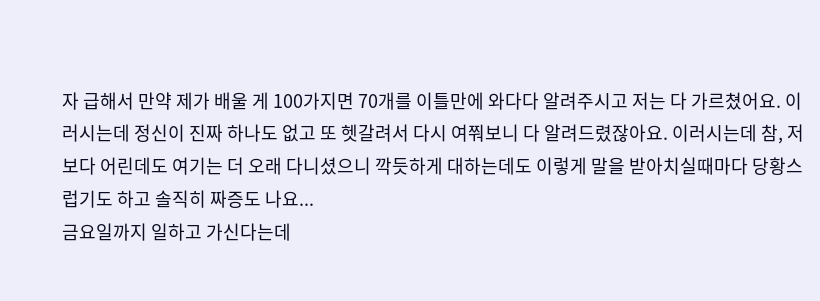자 급해서 만약 제가 배울 게 100가지면 70개를 이틀만에 와다다 알려주시고 저는 다 가르쳤어요. 이러시는데 정신이 진짜 하나도 없고 또 헷갈려서 다시 여쭤보니 다 알려드렸잖아요. 이러시는데 참, 저보다 어린데도 여기는 더 오래 다니셨으니 깍듯하게 대하는데도 이렇게 말을 받아치실때마다 당황스럽기도 하고 솔직히 짜증도 나요...
금요일까지 일하고 가신다는데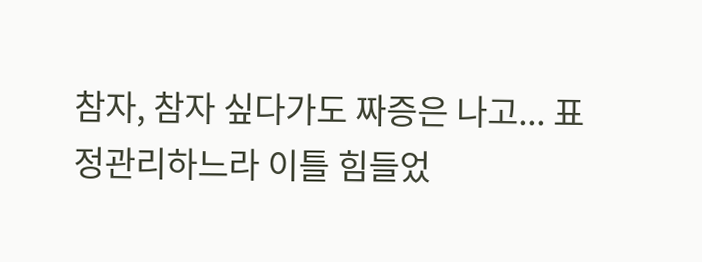참자, 참자 싶다가도 짜증은 나고... 표정관리하느라 이틀 힘들었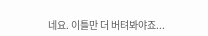네요. 이틀만 더 버텨봐야죠...